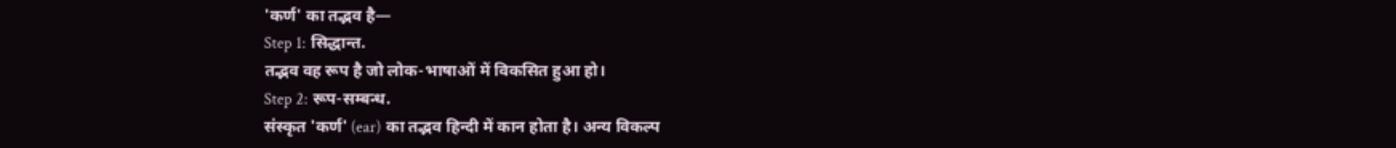'कर्ण' का तद्भव है—
Step 1: सिद्धान्त.
तद्भव वह रूप है जो लोक-भाषाओं में विकसित हुआ हो।
Step 2: रूप-सम्बन्ध.
संस्कृत 'कर्ण' (ear) का तद्भव हिन्दी में कान होता है। अन्य विकल्प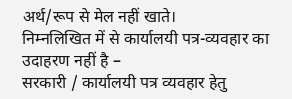अर्थ/रूप से मेल नहीं खाते।
निम्नलिखित में से कार्यालयी पत्र-व्यवहार का उदाहरण नहीं है –
सरकारी / कार्यालयी पत्र व्यवहार हेतु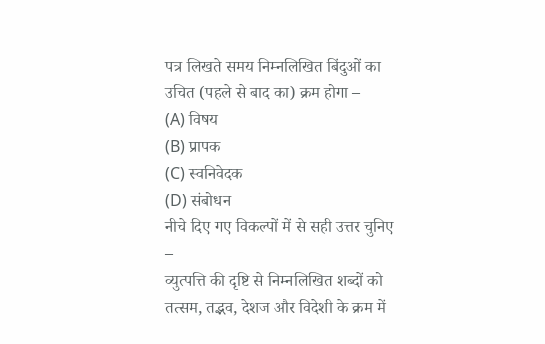पत्र लिखते समय निम्नलिखित बिंदुओं का उचित (पहले से बाद का) क्रम होगा –
(A) विषय
(B) प्रापक
(C) स्वनिवेदक
(D) संबोधन
नीचे दिए गए विकल्पों में से सही उत्तर चुनिए –
व्युत्पत्ति की दृष्टि से निम्नलिखित शब्दों को तत्सम, तद्भव, देशज और विदेशी के क्रम में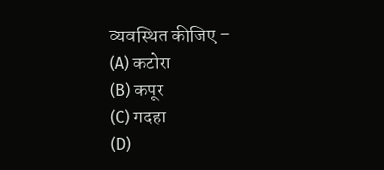व्यवस्थित कीजिए –
(A) कटोरा
(B) कपूर
(C) गदहा
(D)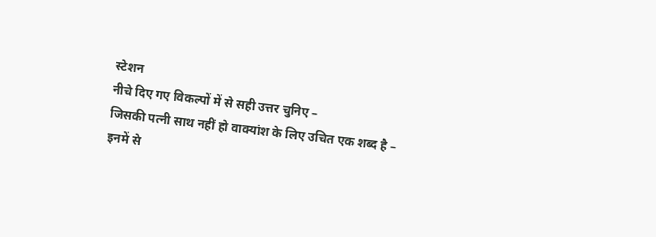स्टेशन
नीचे दिए गए विकल्पों में से सही उत्तर चुनिए –
जिसकी पत्नी साथ नहीं हो वाक्यांश के लिए उचित एक शब्द है –
इनमें से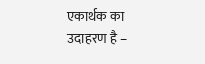एकार्थक का उदाहरण है –